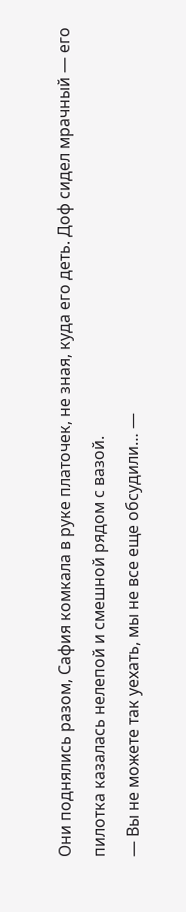Они поднялись разом, Сафия комкала в руке платочек, не зная, куда его деть. Доф сидел мрачный — его пилотка казалась нелепой и смешной рядом с вазой.
— Вы не можете так уехать, мы не все еще обсудили… —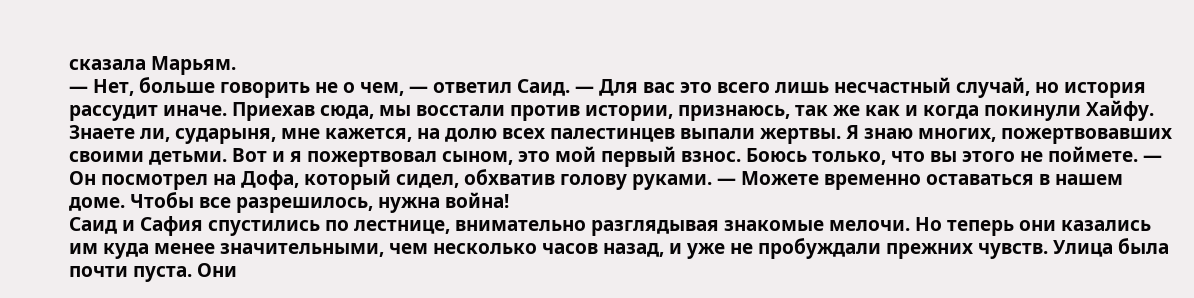сказала Марьям.
— Нет, больше говорить не о чем, — ответил Саид. — Для вас это всего лишь несчастный случай, но история рассудит иначе. Приехав сюда, мы восстали против истории, признаюсь, так же как и когда покинули Хайфу. Знаете ли, сударыня, мне кажется, на долю всех палестинцев выпали жертвы. Я знаю многих, пожертвовавших своими детьми. Вот и я пожертвовал сыном, это мой первый взнос. Боюсь только, что вы этого не поймете. — Он посмотрел на Дофа, который сидел, обхватив голову руками. — Можете временно оставаться в нашем доме. Чтобы все разрешилось, нужна война!
Саид и Сафия спустились по лестнице, внимательно разглядывая знакомые мелочи. Но теперь они казались им куда менее значительными, чем несколько часов назад, и уже не пробуждали прежних чувств. Улица была почти пуста. Они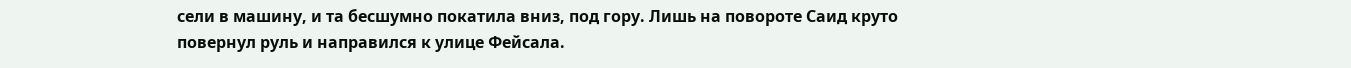сели в машину, и та бесшумно покатила вниз, под гору. Лишь на повороте Саид круто повернул руль и направился к улице Фейсала.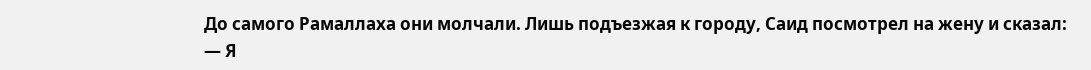До самого Рамаллаха они молчали. Лишь подъезжая к городу, Саид посмотрел на жену и сказал:
— Я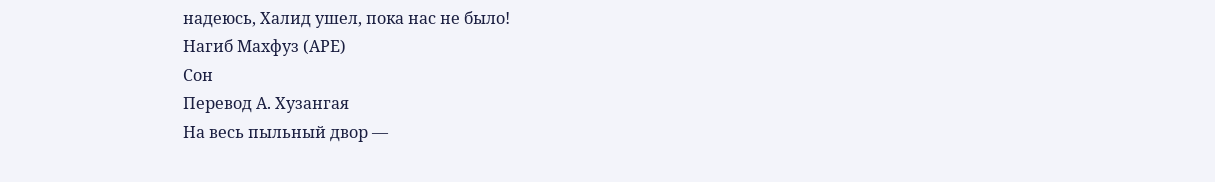надеюсь, Халид ушел, пока нас не было!
Нагиб Махфуз (АРЕ)
Сон
Перевод А. Хузангая
На весь пыльный двор —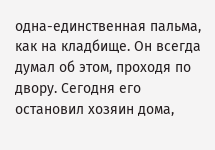одна-единственная пальма, как на кладбище. Он всегда думал об этом, проходя по двору. Сегодня его остановил хозяин дома,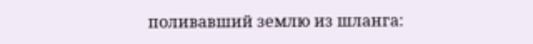поливавший землю из шланга: